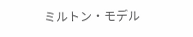ミルトン・モデル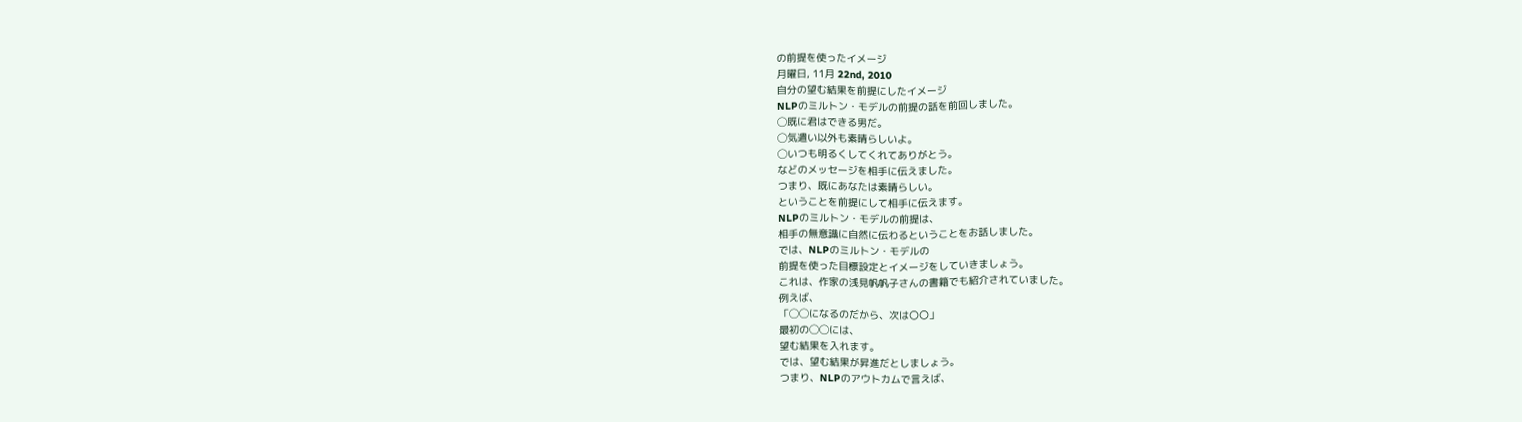の前提を使ったイメージ
月曜日, 11月 22nd, 2010
自分の望む結果を前提にしたイメージ
NLPのミルトン・モデルの前提の話を前回しました。
◯既に君はできる男だ。
◯気遣い以外も素晴らしいよ。
◯いつも明るくしてくれてありがとう。
などのメッセージを相手に伝えました。
つまり、既にあなたは素晴らしい。
ということを前提にして相手に伝えます。
NLPのミルトン・モデルの前提は、
相手の無意識に自然に伝わるということをお話しました。
では、NLPのミルトン・モデルの
前提を使った目標設定とイメージをしていきましょう。
これは、作家の浅見帆帆子さんの書籍でも紹介されていました。
例えば、
「◯◯になるのだから、次は〇〇」
最初の◯◯には、
望む結果を入れます。
では、望む結果が昇進だとしましょう。
つまり、NLPのアウトカムで言えば、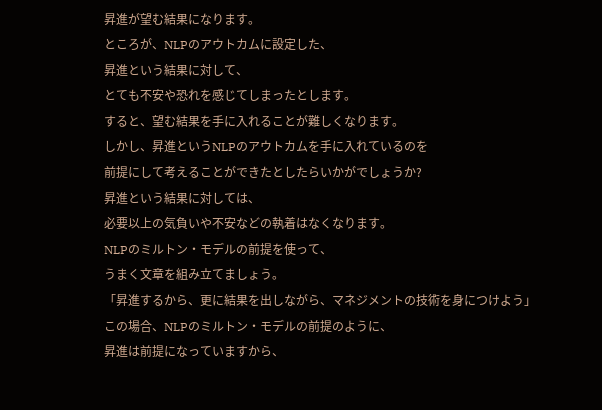昇進が望む結果になります。
ところが、NLPのアウトカムに設定した、
昇進という結果に対して、
とても不安や恐れを感じてしまったとします。
すると、望む結果を手に入れることが難しくなります。
しかし、昇進というNLPのアウトカムを手に入れているのを
前提にして考えることができたとしたらいかがでしょうか?
昇進という結果に対しては、
必要以上の気負いや不安などの執着はなくなります。
NLPのミルトン・モデルの前提を使って、
うまく文章を組み立てましょう。
「昇進するから、更に結果を出しながら、マネジメントの技術を身につけよう」
この場合、NLPのミルトン・モデルの前提のように、
昇進は前提になっていますから、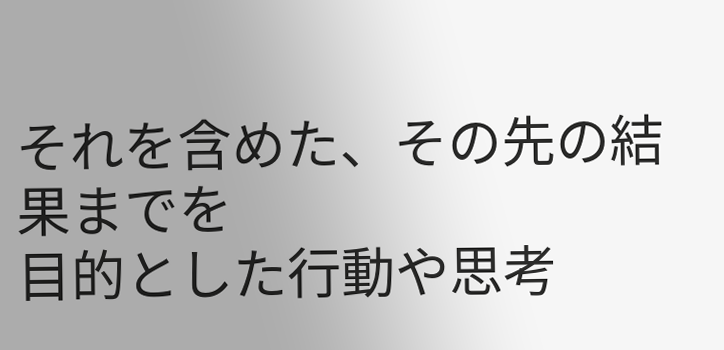それを含めた、その先の結果までを
目的とした行動や思考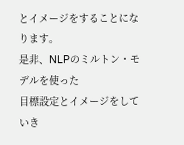とイメージをすることになります。
是非、NLPのミルトン・モデルを使った
目標設定とイメージをしていき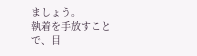ましょう。
執着を手放すことで、目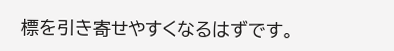標を引き寄せやすくなるはずです。